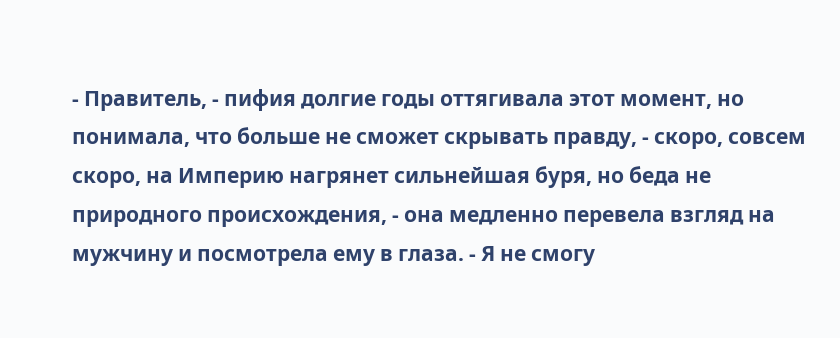- Правитель, - пифия долгие годы оттягивала этот момент, но понимала, что больше не сможет скрывать правду, - скоро, совсем скоро, на Империю нагрянет сильнейшая буря, но беда не природного происхождения, - она медленно перевела взгляд на мужчину и посмотрела ему в глаза. - Я не смогу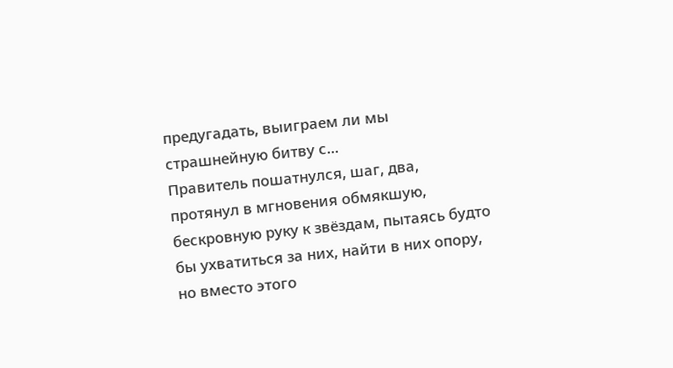предугадать, выиграем ли мы страшнейную битву с...
Правитель пошатнулся, шаг, два, протянул в мгновения обмякшую, бескровную руку к звёздам, пытаясь будто бы ухватиться за них, найти в них опору, но вместо этого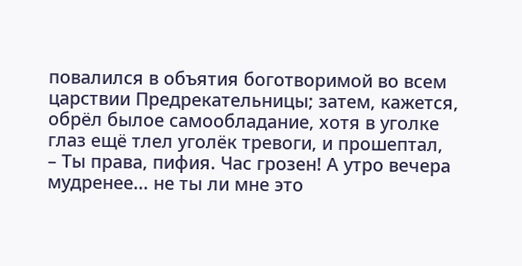повалился в объятия боготворимой во всем царствии Предрекательницы; затем, кажется, обрёл былое самообладание, хотя в уголке глаз ещё тлел уголёк тревоги, и прошептал,
– Ты права, пифия. Час грозен! А утро вечера мудренее... не ты ли мне это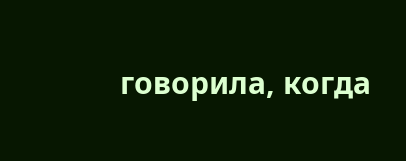говорила, когда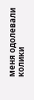меня одолевали колики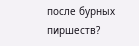после бурных пиршеств?